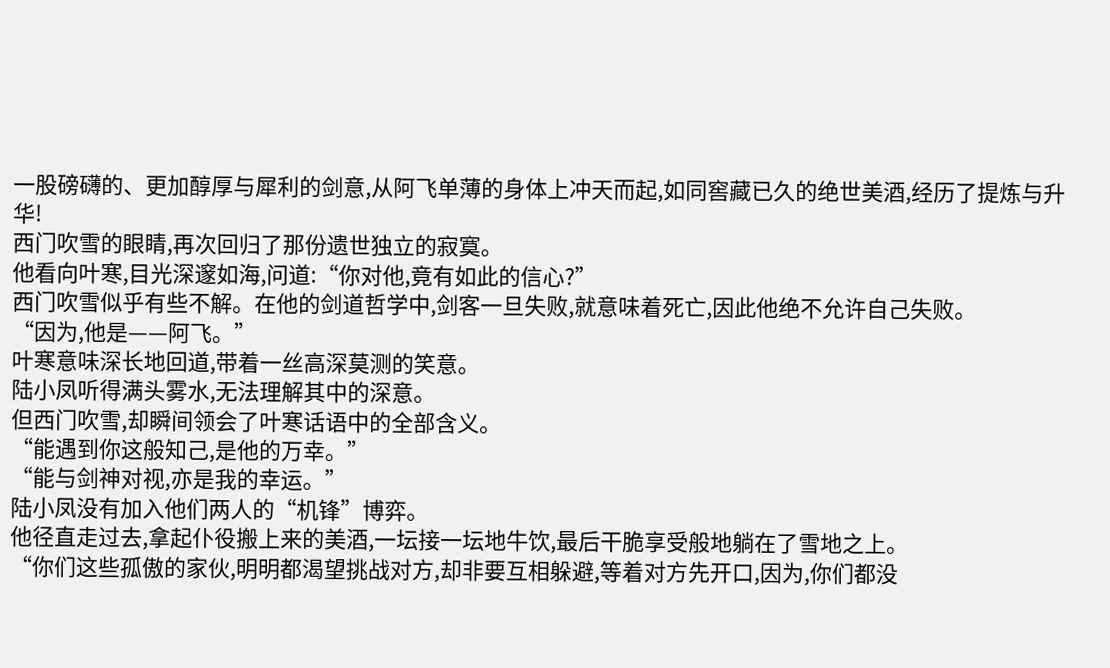一股磅礴的、更加醇厚与犀利的剑意,从阿飞单薄的身体上冲天而起,如同窖藏已久的绝世美酒,经历了提炼与升华!
西门吹雪的眼睛,再次回归了那份遗世独立的寂寞。
他看向叶寒,目光深邃如海,问道:“你对他,竟有如此的信心?”
西门吹雪似乎有些不解。在他的剑道哲学中,剑客一旦失败,就意味着死亡,因此他绝不允许自己失败。
“因为,他是——阿飞。”
叶寒意味深长地回道,带着一丝高深莫测的笑意。
陆小凤听得满头雾水,无法理解其中的深意。
但西门吹雪,却瞬间领会了叶寒话语中的全部含义。
“能遇到你这般知己,是他的万幸。”
“能与剑神对视,亦是我的幸运。”
陆小凤没有加入他们两人的“机锋”博弈。
他径直走过去,拿起仆役搬上来的美酒,一坛接一坛地牛饮,最后干脆享受般地躺在了雪地之上。
“你们这些孤傲的家伙,明明都渴望挑战对方,却非要互相躲避,等着对方先开口,因为,你们都没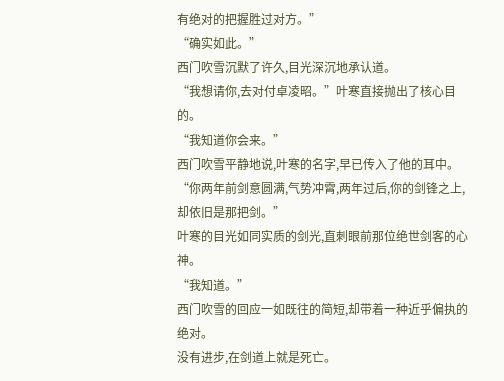有绝对的把握胜过对方。”
“确实如此。”
西门吹雪沉默了许久,目光深沉地承认道。
“我想请你,去对付卓凌昭。”叶寒直接抛出了核心目的。
“我知道你会来。”
西门吹雪平静地说,叶寒的名字,早已传入了他的耳中。“你两年前剑意圆满,气势冲霄,两年过后,你的剑锋之上,却依旧是那把剑。”
叶寒的目光如同实质的剑光,直刺眼前那位绝世剑客的心神。
“我知道。”
西门吹雪的回应一如既往的简短,却带着一种近乎偏执的绝对。
没有进步,在剑道上就是死亡。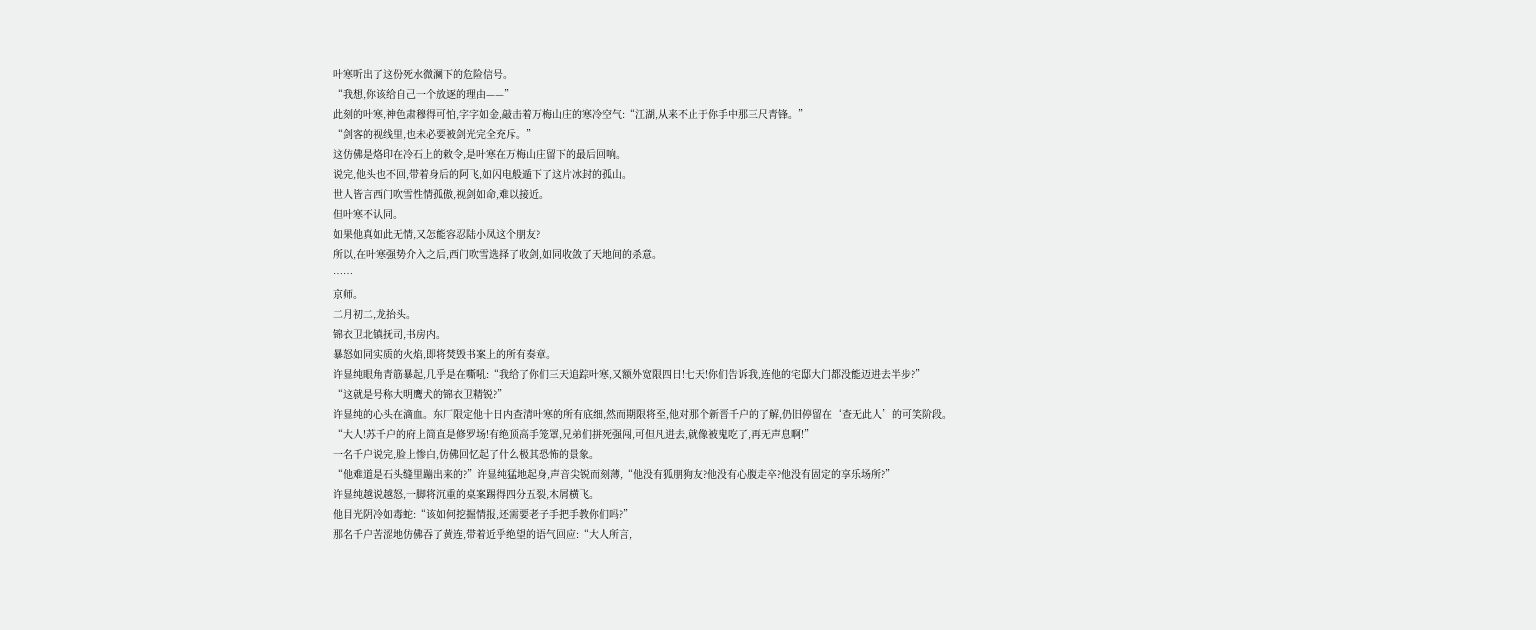叶寒听出了这份死水微澜下的危险信号。
“我想,你该给自己一个放逐的理由——”
此刻的叶寒,神色肃穆得可怕,字字如金,敲击着万梅山庄的寒冷空气:“江湖,从来不止于你手中那三尺青锋。”
“剑客的视线里,也未必要被剑光完全充斥。”
这仿佛是烙印在冷石上的敕令,是叶寒在万梅山庄留下的最后回响。
说完,他头也不回,带着身后的阿飞,如闪电般遁下了这片冰封的孤山。
世人皆言西门吹雪性情孤傲,视剑如命,难以接近。
但叶寒不认同。
如果他真如此无情,又怎能容忍陆小凤这个朋友?
所以,在叶寒强势介入之后,西门吹雪选择了收剑,如同收敛了天地间的杀意。
……
京师。
二月初二,龙抬头。
锦衣卫北镇抚司,书房内。
暴怒如同实质的火焰,即将焚毁书案上的所有奏章。
许显纯眼角青筋暴起,几乎是在嘶吼:“我给了你们三天追踪叶寒,又额外宽限四日!七天!你们告诉我,连他的宅邸大门都没能迈进去半步?”
“这就是号称大明鹰犬的锦衣卫精锐?”
许显纯的心头在滴血。东厂限定他十日内查清叶寒的所有底细,然而期限将至,他对那个新晋千户的了解,仍旧停留在‘查无此人’的可笑阶段。
“大人!苏千户的府上简直是修罗场!有绝顶高手笼罩,兄弟们拼死强闯,可但凡进去,就像被鬼吃了,再无声息啊!”
一名千户说完,脸上惨白,仿佛回忆起了什么极其恐怖的景象。
“他难道是石头缝里蹦出来的?”许显纯猛地起身,声音尖锐而刻薄,“他没有狐朋狗友?他没有心腹走卒?他没有固定的享乐场所?”
许显纯越说越怒,一脚将沉重的桌案踢得四分五裂,木屑横飞。
他目光阴冷如毒蛇:“该如何挖掘情报,还需要老子手把手教你们吗?”
那名千户苦涩地仿佛吞了黄连,带着近乎绝望的语气回应:“大人所言,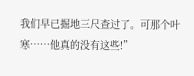我们早已掘地三尺查过了。可那个叶寒……他真的没有这些!”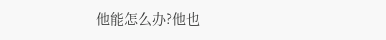他能怎么办?他也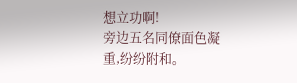想立功啊!
旁边五名同僚面色凝重,纷纷附和。